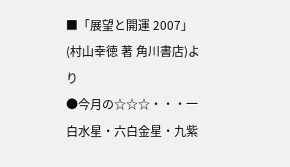■「展望と開運 2007」(村山幸徳 著 角川書店)より
●今月の☆☆☆・・・一白水星・六白金星・九紫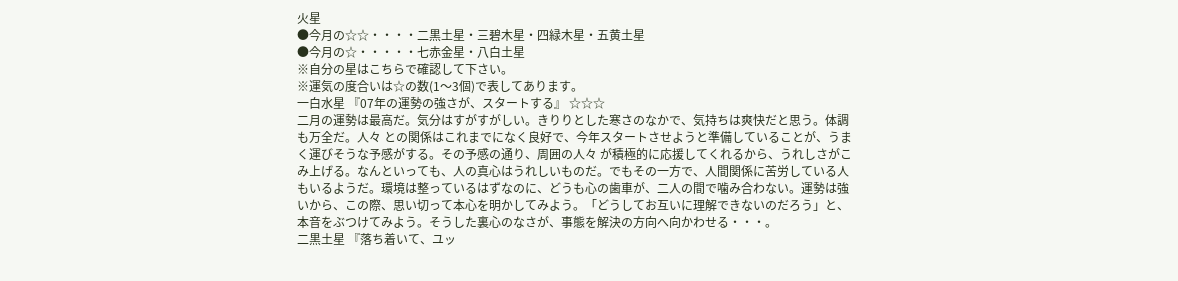火星
●今月の☆☆・・・・二黒土星・三碧木星・四緑木星・五黄土星
●今月の☆・・・・・七赤金星・八白土星
※自分の星はこちらで確認して下さい。
※運気の度合いは☆の数(1〜3個)で表してあります。
一白水星 『07年の運勢の強さが、スタートする』 ☆☆☆
二月の運勢は最高だ。気分はすがすがしい。きりりとした寒さのなかで、気持ちは爽快だと思う。体調も万全だ。人々 との関係はこれまでになく良好で、今年スタートさせようと準備していることが、うまく運びそうな予感がする。その予感の通り、周囲の人々 が積極的に応援してくれるから、うれしさがこみ上げる。なんといっても、人の真心はうれしいものだ。でもその一方で、人間関係に苦労している人もいるようだ。環境は整っているはずなのに、どうも心の歯車が、二人の間で噛み合わない。運勢は強いから、この際、思い切って本心を明かしてみよう。「どうしてお互いに理解できないのだろう」と、本音をぶつけてみよう。そうした裏心のなさが、事態を解決の方向へ向かわせる・・・。
二黒土星 『落ち着いて、ユッ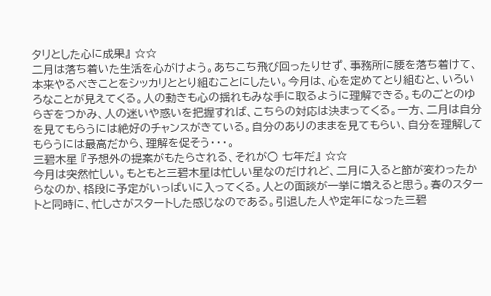タリとした心に成果』 ☆☆
二月は落ち着いた生活を心がけよう。あちこち飛び回ったりせず、事務所に腰を落ち着けて、本来やるべきことをシッカリととり組むことにしたい。今月は、心を定めてとり組むと、いろいろなことが見えてくる。人の動きも心の揺れもみな手に取るように理解できる。ものごとのゆらぎをつかみ、人の迷いや惑いを把握すれば、こちらの対応は決まってくる。一方、二月は自分を見てもらうには絶好のチャンスがきている。自分のありのままを見てもらい、自分を理解してもらうには最高だから、理解を促そう・・・。
三碧木星 『予想外の提案がもたらされる、それが○ 七年だ』 ☆☆
今月は突然忙しい。もともと三碧木星は忙しい星なのだけれど、二月に入ると節が変わったからなのか、格段に予定がいっばいに入ってくる。人との面談が一挙に増えると思う。春のスタートと同時に、忙しさがスタートした感じなのである。引退した人や定年になった三碧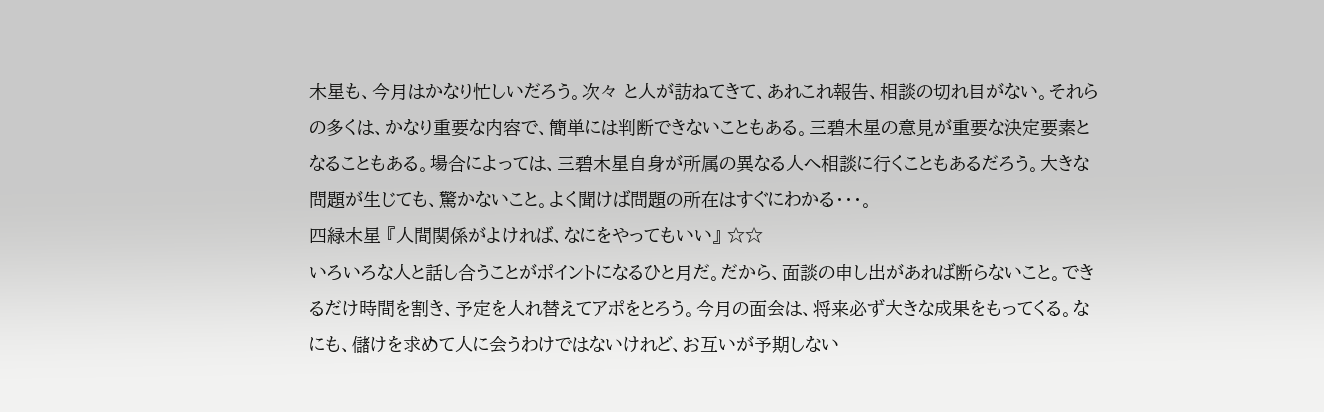木星も、今月はかなり忙しいだろう。次々 と人が訪ねてきて、あれこれ報告、相談の切れ目がない。それらの多くは、かなり重要な内容で、簡単には判断できないこともある。三碧木星の意見が重要な決定要素となることもある。場合によっては、三碧木星自身が所属の異なる人へ相談に行くこともあるだろう。大きな問題が生じても、驚かないこと。よく聞けば問題の所在はすぐにわかる・・・。
四緑木星 『人間関係がよければ、なにをやってもいい』 ☆☆
いろいろな人と話し合うことがポイントになるひと月だ。だから、面談の申し出があれば断らないこと。できるだけ時間を割き、予定を人れ替えてアポをとろう。今月の面会は、将来必ず大きな成果をもってくる。なにも、儲けを求めて人に会うわけではないけれど、お互いが予期しない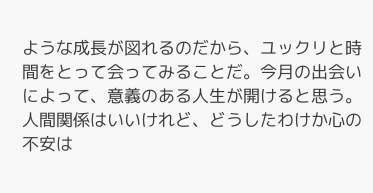ような成長が図れるのだから、ユックリと時間をとって会ってみることだ。今月の出会いによって、意義のある人生が開けると思う。人間関係はいいけれど、どうしたわけか心の不安は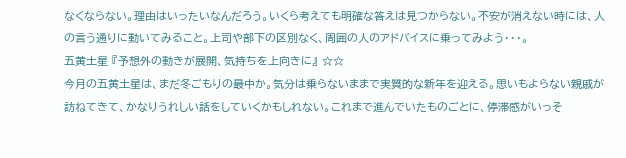なくならない。理由はいったいなんだろう。いくら考えても明確な答えは見つからない。不安が消えない時には、人の言う通りに動いてみること。上司や部下の区別なく、周囲の人のアドバイスに乗ってみよう・・・。
五黄土星 『予想外の動きが展開、気持ちを上向きに』 ☆☆
今月の五黄土星は、まだ冬ごもりの最中か。気分は乗らないままで実質的な新年を迎える。思いもよらない親戚が訪ねてきて、かなりうれしい話をしていくかもしれない。これまで進んでいたものごとに、停滞感がいっそ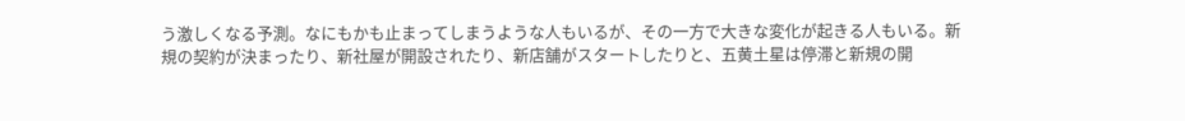う激しくなる予測。なにもかも止まってしまうような人もいるが、その一方で大きな変化が起きる人もいる。新規の契約が決まったり、新社屋が開設されたり、新店舗がスタートしたりと、五黄土星は停滞と新規の開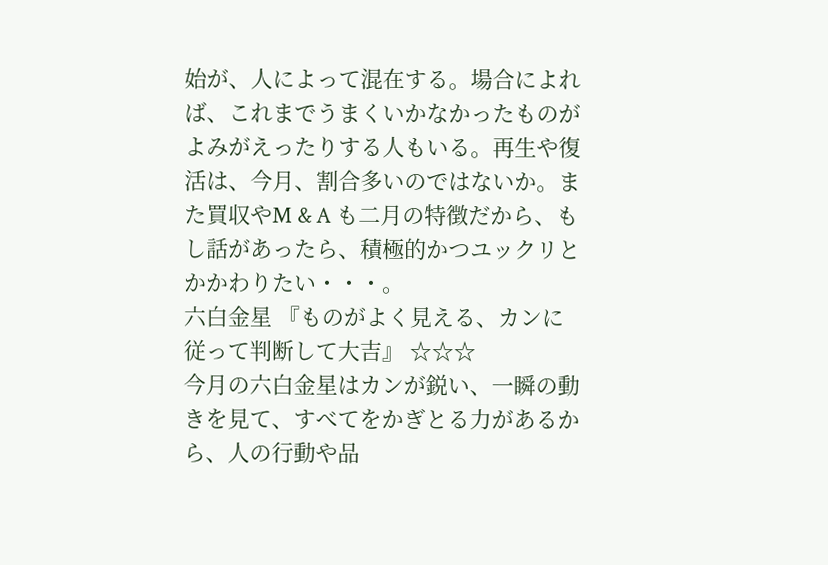始が、人によって混在する。場合によれば、これまでうまくいかなかったものがよみがえったりする人もいる。再生や復活は、今月、割合多いのではないか。また買収やM & A も二月の特徴だから、もし話があったら、積極的かつユックリとかかわりたい・・・。
六白金星 『ものがよく見える、カンに従って判断して大吉』 ☆☆☆
今月の六白金星はカンが鋭い、一瞬の動きを見て、すべてをかぎとる力があるから、人の行動や品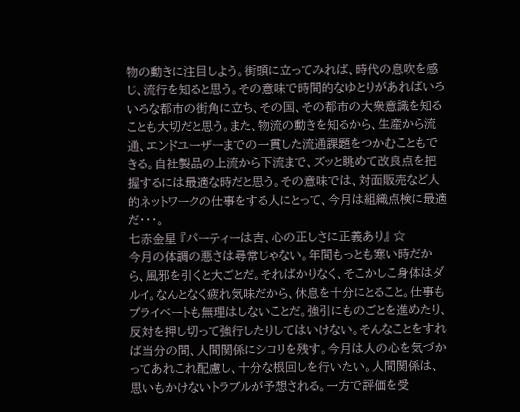物の動きに注目しよう。街頭に立ってみれば、時代の息吹を感じ、流行を知ると思う。その意味で時間的なゆとりがあればいろいろな都市の街角に立ち、その国、その都市の大衆意識を知ることも大切だと思う。また、物流の動きを知るから、生産から流通、エンドユーザーまでの一貫した流通課題をつかむこともできる。自社製品の上流から下流まで、ズッと眺めて改良点を把握するには最適な時だと思う。その意味では、対面販売など人的ネットワークの仕事をする人にとって、今月は組織点検に最適だ・・・。
七赤金星 『パーティーは吉、心の正しさに正義あり』 ☆
今月の体調の悪さは尋常じゃない。年間もっとも寒い時だから、風邪を引くと大ごとだ。そればかりなく、そこかしこ身体はダルイ。なんとなく疲れ気味だから、休息を十分にとること。仕事もプライベートも無理はしないことだ。強引にものごとを進めたり、反対を押し切って強行したりしてはいけない。そんなことをすれば当分の間、人間関係にシコリを残す。今月は人の心を気づかってあれこれ配慮し、十分な根回しを行いたい。人間関係は、思いもかけないトラブルが予想される。一方で評価を受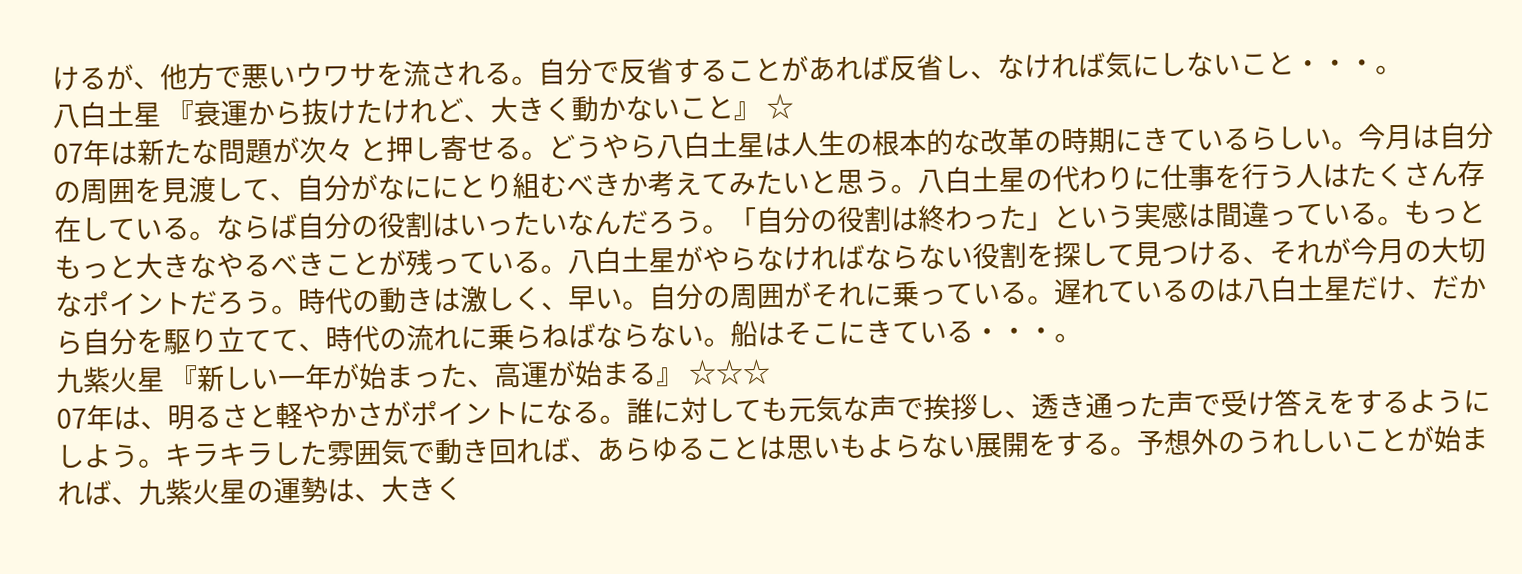けるが、他方で悪いウワサを流される。自分で反省することがあれば反省し、なければ気にしないこと・・・。
八白土星 『衰運から抜けたけれど、大きく動かないこと』 ☆
07年は新たな問題が次々 と押し寄せる。どうやら八白土星は人生の根本的な改革の時期にきているらしい。今月は自分の周囲を見渡して、自分がなににとり組むべきか考えてみたいと思う。八白土星の代わりに仕事を行う人はたくさん存在している。ならば自分の役割はいったいなんだろう。「自分の役割は終わった」という実感は間違っている。もっともっと大きなやるべきことが残っている。八白土星がやらなければならない役割を探して見つける、それが今月の大切なポイントだろう。時代の動きは激しく、早い。自分の周囲がそれに乗っている。遅れているのは八白土星だけ、だから自分を駆り立てて、時代の流れに乗らねばならない。船はそこにきている・・・。
九紫火星 『新しい一年が始まった、高運が始まる』 ☆☆☆
07年は、明るさと軽やかさがポイントになる。誰に対しても元気な声で挨拶し、透き通った声で受け答えをするようにしよう。キラキラした雰囲気で動き回れば、あらゆることは思いもよらない展開をする。予想外のうれしいことが始まれば、九紫火星の運勢は、大きく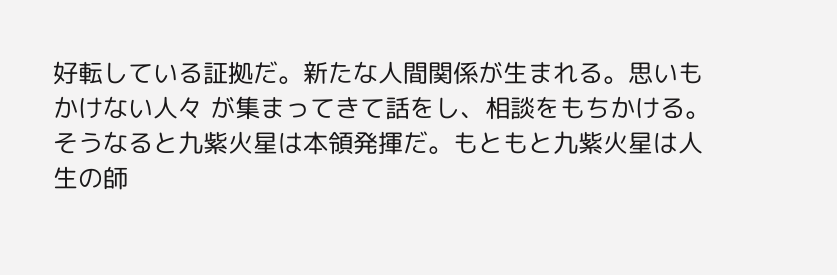好転している証拠だ。新たな人間関係が生まれる。思いもかけない人々 が集まってきて話をし、相談をもちかける。そうなると九紫火星は本領発揮だ。もともと九紫火星は人生の師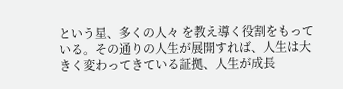という星、多くの人々 を教え導く役割をもっている。その通りの人生が展開すれば、人生は大きく変わってきている証拠、人生が成長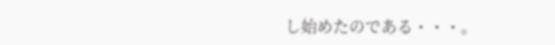し始めたのである・・・。